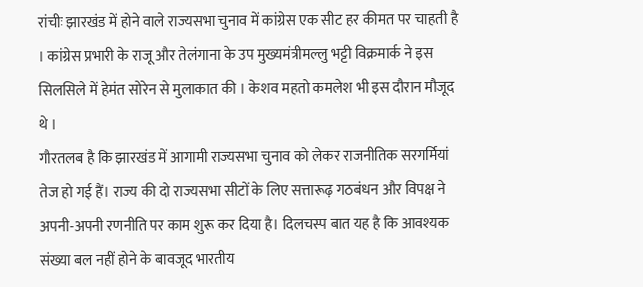रांचीः झारखंड में होने वाले राज्यसभा चुनाव में कांग्रेस एक सीट हर कीमत पर चाहती है । कांग्रेस प्रभारी के राजू और तेलंगाना के उप मुख्यमंत्रीमल्लु भट्टी विक्रमार्क ने इस सिलसिले में हेमंत सोरेन से मुलाकात की । केशव महतो कमलेश भी इस दौरान मौजूद थे ।
गौरतलब है कि झारखंड में आगामी राज्यसभा चुनाव को लेकर राजनीतिक सरगर्मियां तेज हो गई हैं। राज्य की दो राज्यसभा सीटों के लिए सत्तारूढ़ गठबंधन और विपक्ष ने अपनी-अपनी रणनीति पर काम शुरू कर दिया है। दिलचस्प बात यह है कि आवश्यक संख्या बल नहीं होने के बावजूद भारतीय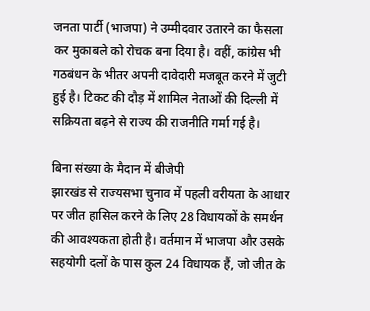जनता पार्टी (भाजपा) ने उम्मीदवार उतारने का फैसला कर मुकाबले को रोचक बना दिया है। वहीं, कांग्रेस भी गठबंधन के भीतर अपनी दावेदारी मजबूत करने में जुटी हुई है। टिकट की दौड़ में शामिल नेताओं की दिल्ली में सक्रियता बढ़ने से राज्य की राजनीति गर्मा गई है।

बिना संख्या के मैदान में बीजेपी
झारखंड से राज्यसभा चुनाव में पहली वरीयता के आधार पर जीत हासिल करने के लिए 28 विधायकों के समर्थन की आवश्यकता होती है। वर्तमान में भाजपा और उसके सहयोगी दलों के पास कुल 24 विधायक हैं, जो जीत के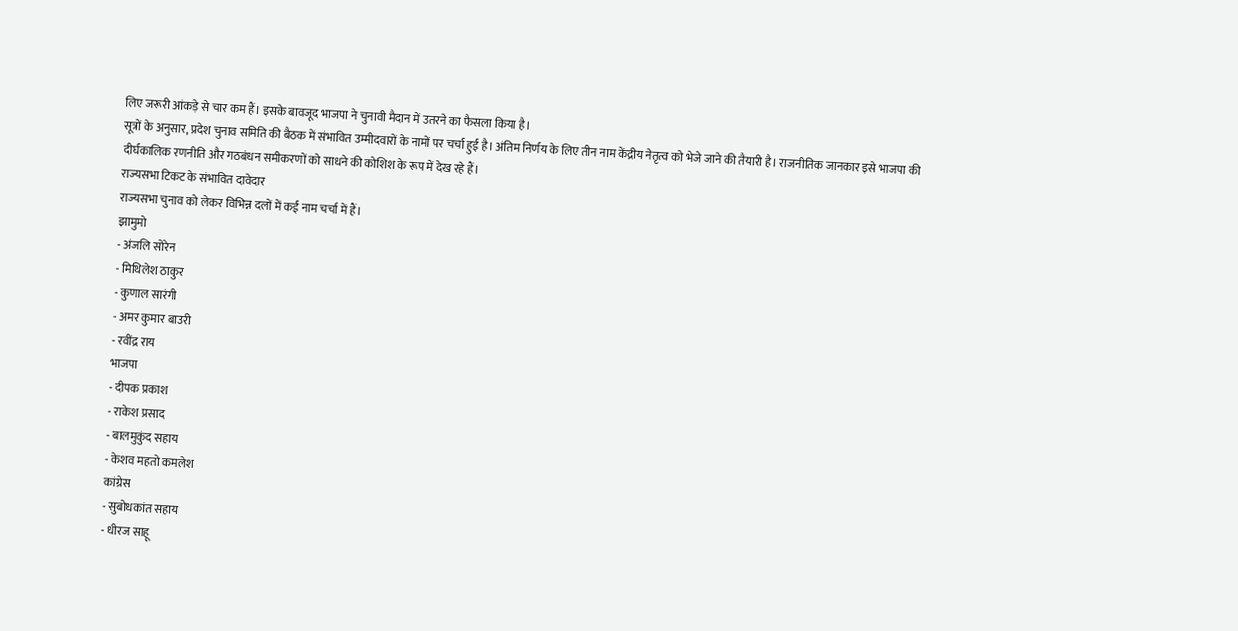लिए जरूरी आंकड़े से चार कम हैं। इसके बावजूद भाजपा ने चुनावी मैदान में उतरने का फैसला किया है।
सूत्रों के अनुसार, प्रदेश चुनाव समिति की बैठक में संभावित उम्मीदवारों के नामों पर चर्चा हुई है। अंतिम निर्णय के लिए तीन नाम केंद्रीय नेतृत्व को भेजे जाने की तैयारी है। राजनीतिक जानकार इसे भाजपा की दीर्घकालिक रणनीति और गठबंधन समीकरणों को साधने की कोशिश के रूप में देख रहे हैं।
राज्यसभा टिकट के संभावित दावेदार
राज्यसभा चुनाव को लेकर विभिन्न दलों में कई नाम चर्चा में हैं।
झामुमो
- अंजलि सोरेन
- मिथिलेश ठाकुर
- कुणाल सारंगी
- अमर कुमार बाउरी
- रवींद्र राय
भाजपा
- दीपक प्रकाश
- राकेश प्रसाद
- बालमुकुंद सहाय
- केशव महतो कमलेश
कांग्रेस
- सुबोधकांत सहाय
- धीरज साहू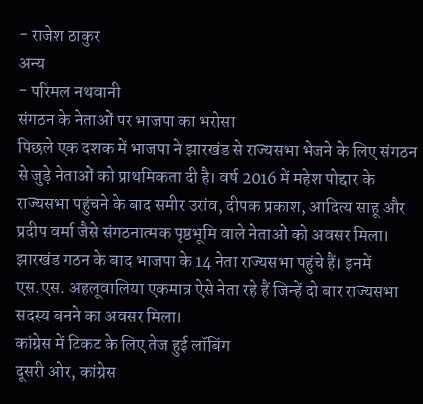- राजेश ठाकुर
अन्य
- परिमल नथवानी
संगठन के नेताओं पर भाजपा का भरोसा
पिछले एक दशक में भाजपा ने झारखंड से राज्यसभा भेजने के लिए संगठन से जुड़े नेताओं को प्राथमिकता दी है। वर्ष 2016 में महेश पोद्दार के राज्यसभा पहुंचने के बाद समीर उरांव, दीपक प्रकाश, आदित्य साहू और प्रदीप वर्मा जैसे संगठनात्मक पृष्ठभूमि वाले नेताओं को अवसर मिला। झारखंड गठन के बाद भाजपा के 14 नेता राज्यसभा पहुंचे हैं। इनमें एस.एस. अहलूवालिया एकमात्र ऐसे नेता रहे हैं जिन्हें दो बार राज्यसभा सदस्य बनने का अवसर मिला।
कांग्रेस में टिकट के लिए तेज हुई लॉबिंग
दूसरी ओर, कांग्रेस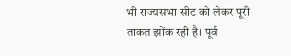भी राज्यसभा सीट को लेकर पूरी ताकत झोंक रही है। पूर्व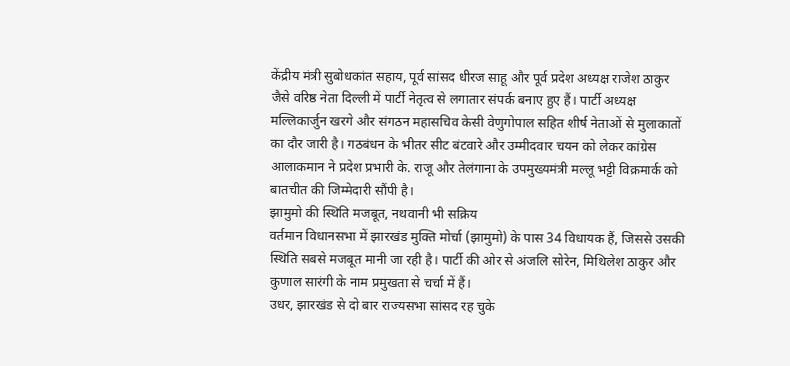केंद्रीय मंत्री सुबोधकांत सहाय, पूर्व सांसद धीरज साहू और पूर्व प्रदेश अध्यक्ष राजेश ठाकुर जैसे वरिष्ठ नेता दिल्ली में पार्टी नेतृत्व से लगातार संपर्क बनाए हुए हैं। पार्टी अध्यक्ष मल्लिकार्जुन खरगे और संगठन महासचिव केसी वेणुगोपाल सहित शीर्ष नेताओं से मुलाकातों का दौर जारी है। गठबंधन के भीतर सीट बंटवारे और उम्मीदवार चयन को लेकर कांग्रेस आलाकमान ने प्रदेश प्रभारी के. राजू और तेलंगाना के उपमुख्यमंत्री मल्लू भट्टी विक्रमार्क को बातचीत की जिम्मेदारी सौंपी है।
झामुमो की स्थिति मजबूत, नथवानी भी सक्रिय
वर्तमान विधानसभा में झारखंड मुक्ति मोर्चा (झामुमो) के पास 34 विधायक हैं, जिससे उसकी स्थिति सबसे मजबूत मानी जा रही है। पार्टी की ओर से अंजलि सोरेन, मिथिलेश ठाकुर और कुणाल सारंगी के नाम प्रमुखता से चर्चा में हैं।
उधर, झारखंड से दो बार राज्यसभा सांसद रह चुके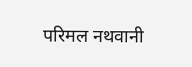परिमल नथवानी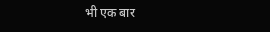भी एक बार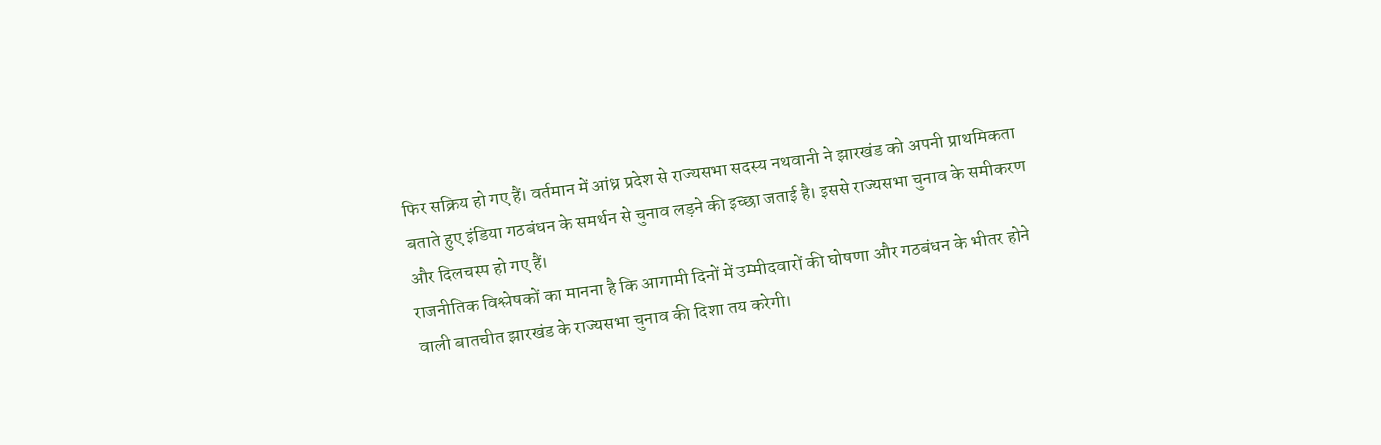फिर सक्रिय हो गए हैं। वर्तमान में आंध्र प्रदेश से राज्यसभा सदस्य नथवानी ने झारखंड को अपनी प्राथमिकता बताते हुए इंडिया गठबंधन के समर्थन से चुनाव लड़ने की इच्छा जताई है। इससे राज्यसभा चुनाव के समीकरण और दिलचस्प हो गए हैं।
राजनीतिक विश्लेषकों का मानना है कि आगामी दिनों में उम्मीदवारों की घोषणा और गठबंधन के भीतर होने वाली बातचीत झारखंड के राज्यसभा चुनाव की दिशा तय करेगी।